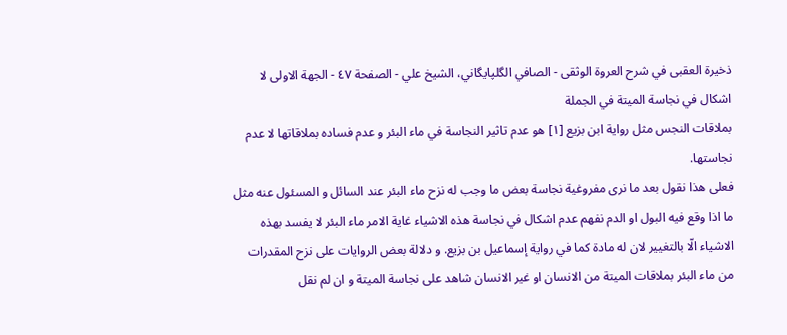ذخيرة العقبى في شرح العروة الوثقى - الصافي الگلپايگاني، الشيخ علي - الصفحة ٤٧ - الجهة الاولى لا اشكال في نجاسة الميتة في الجملة
بملاقات النجس مثل رواية ابن بزيع [١] هو عدم تاثير النجاسة في ماء البئر و عدم فساده بملاقاتها لا عدم نجاستها.
فعلى هذا نقول بعد ما نرى مفروغية نجاسة بعض ما وجب له نزح ماء البئر عند السائل و المسئول عنه مثل ما اذا وقع فيه البول او الدم نفهم عدم اشكال في نجاسة هذه الاشياء غاية الامر ماء البئر لا يفسد بهذه الاشياء الّا بالتغيير لان له مادة كما في رواية إسماعيل بن بزيع. و دلالة بعض الروايات على نزح المقدرات من ماء البئر بملاقات الميتة من الانسان او غير الانسان شاهد على نجاسة الميتة و ان لم نقل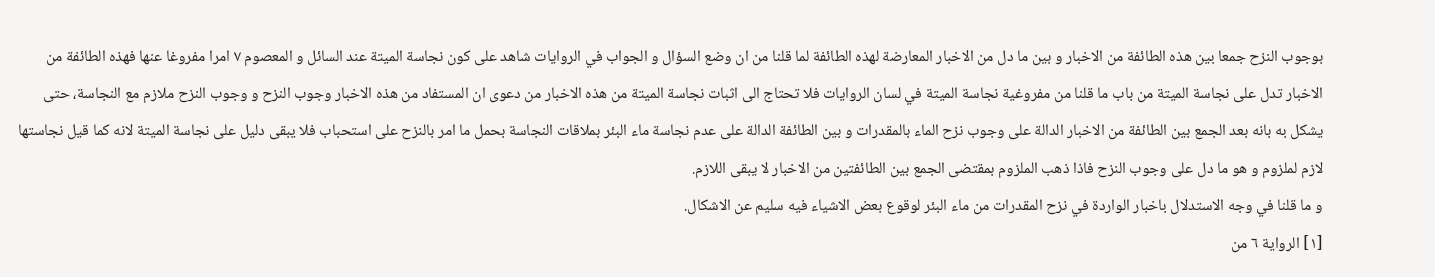بوجوب النزح جمعا بين هذه الطائفة من الاخبار و بين ما دل من الاخبار المعارضة لهذه الطائفة لما قلنا من ان وضع السؤال و الجواب في الروايات شاهد على كون نجاسة الميتة عند السائل و المعصوم ٧ امرا مفروغا عنها فهذه الطائفة من الاخبار تدل على نجاسة الميتة من باب ما قلنا من مفروغية نجاسة الميتة في لسان الروايات فلا تحتاج الى اثبات نجاسة الميتة من هذه الاخبار من دعوى ان المستفاد من هذه الاخبار وجوب النزح و وجوب النزح ملازم مع النجاسة، حتى يشكل به بانه بعد الجمع بين الطائفة من الاخبار الدالة على وجوب نزح الماء بالمقدرات و بين الطائفة الدالة على عدم نجاسة ماء البئر بملاقات النجاسة بحمل ما امر بالنزح على استحباب فلا يبقى دليل على نجاسة الميتة لانه كما قيل نجاستها لازم لملزوم و هو ما دل على وجوب النزح فاذا ذهب الملزوم بمقتضى الجمع بين الطائفتين من الاخبار لا يبقى اللازم.
و ما قلنا في وجه الاستدلال باخبار الواردة في نزح المقدرات من ماء البئر لوقوع بعض الاشياء فيه سليم عن الاشكال.
[١] الرواية ٦ من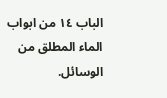الباب ١٤ من ابواب الماء المطلق من الوسائل.